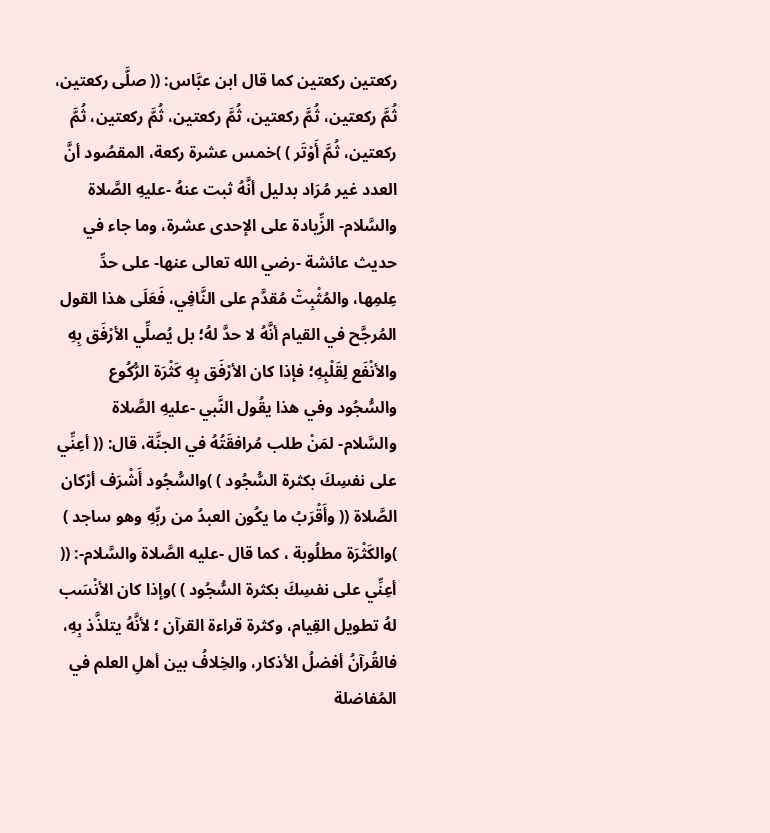ركعتين ركعتين كما قال ابن عبَّاس: (( صلَّى ركعتين، ثُمَّ ركعتين، ثُمَّ ركعتين، ثُمَّ ركعتين، ثُمَّ ركعتين، ثُمَّ ركعتين، ثُمَّ أَوْتَر ) )خمس عشرة ركعة، المقصُود أنَّ العدد غير مُرَاد بدليل أنَّهُ ثبت عنهُ -عليهِ الصَّلاة والسَّلام- الزِّيادة على الإحدى عشرة، وما جاء في حديث عائشة -رضي الله تعالى عنها- على حدِّ عِلمِها، والمُثْبِتْ مُقدَّم على النَّافِي، فَعَلَى هذا القول المُرجَّح في القيام أنَّهُ لا حدَّ لهُ؛ بل يُصلِّي الأرْفَق بِهِ والأنْفَع لِقَلْبِهِ؛ فإذا كان الأرْفَق بِهِ كَثْرَة الرُّكُوع والسُّجُود وفي هذا يقُول النَّبي -عليهِ الصَّلاة والسَّلام- لمَنْ طلب مُرافقَتُهُ في الجنَّة، قال: (( أعِنِّي على نفسِكَ بكثرة السُّجُود ) )والسُّجُود أَشْرَف أرْكان الصَّلاة (( وأَقْرَبُ ما يكُون العبدُ من ربِّهِ وهو ساجد ) )والكَثْرَة مطلُوبة ، كما قال -عليه الصَّلاة والسَّلام-: (( أعِنِّي على نفسِكَ بكثرة السُّجُود ) )وإذا كان الأنْسَب لهُ تطويل القِيام، وكثرة قراءة القرآن ؛ لأنَّهُ يتلذَّذ بِهِ، فالقُرآنُ أفضلُ الأذكار، والخِلافُ بين أهلِ العلم في المُفاضلة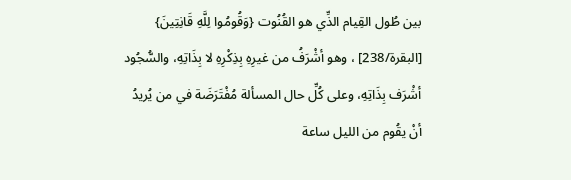بين طُول القِيام الذِّي هو القُنُوت {وَقُومُوا لِلَّهِ قَانِتِينَ} [البقرة/238] ، وهو أشْرَفُ من غيرِهِ بِذِكْرِهِ لا بِذَاتِهِ، والسُّجُود أشْرَف بِذَاتِهِ، وعلى كُلِّ حال المسألة مُفْتَرَضَة في من يُريدُ أنْ يقُوم من الليل ساعة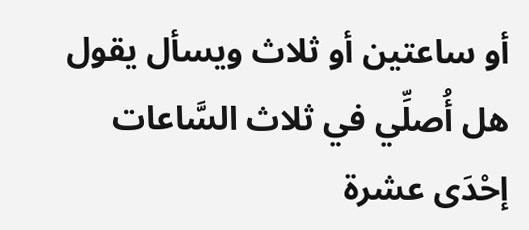أو ساعتين أو ثلاث ويسأل يقول هل أُصلِّي في ثلاث السَّاعات إحْدَى عشرة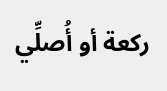ركعة أو أُصلِّي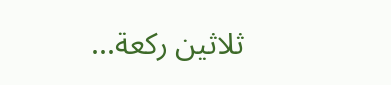ثلاثين ركعة...